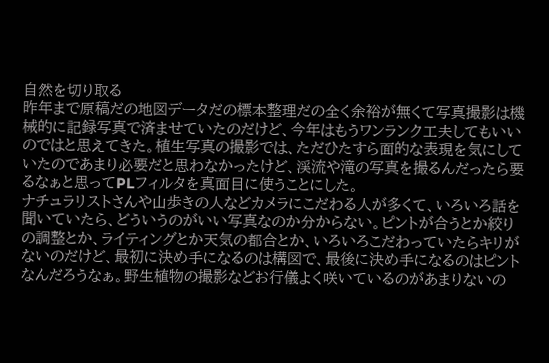自然を切り取る
昨年まで原稿だの地図データだの標本整理だの全く余裕が無くて写真撮影は機械的に記録写真で済ませていたのだけど、今年はもうワンランク工夫してもいいのではと思えてきた。植生写真の撮影では、ただひたすら面的な表現を気にしていたのであまり必要だと思わなかったけど、渓流や滝の写真を撮るんだったら要るなぁと思ってPLフィルタを真面目に使うことにした。
ナチュラリストさんや山歩きの人などカメラにこだわる人が多くて、いろいろ話を聞いていたら、どういうのがいい写真なのか分からない。ピントが合うとか絞りの調整とか、ライティングとか天気の都合とか、いろいろこだわっていたらキリがないのだけど、最初に決め手になるのは構図で、最後に決め手になるのはピントなんだろうなぁ。野生植物の撮影などお行儀よく咲いているのがあまりないの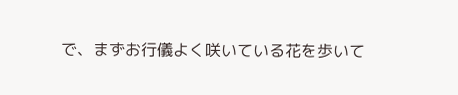で、まずお行儀よく咲いている花を歩いて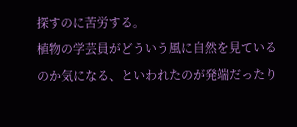探すのに苦労する。
植物の学芸員がどういう風に自然を見ているのか気になる、といわれたのが発端だったり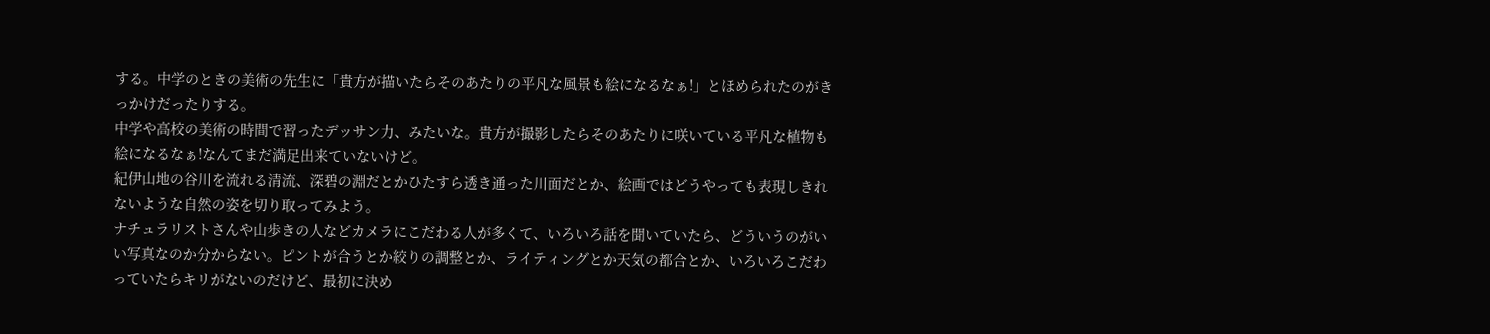する。中学のときの美術の先生に「貴方が描いたらそのあたりの平凡な風景も絵になるなぁ!」とほめられたのがきっかけだったりする。
中学や高校の美術の時間で習ったデッサン力、みたいな。貴方が撮影したらそのあたりに咲いている平凡な植物も絵になるなぁ!なんてまだ満足出来ていないけど。
紀伊山地の谷川を流れる清流、深碧の淵だとかひたすら透き通った川面だとか、絵画ではどうやっても表現しきれないような自然の姿を切り取ってみよう。
ナチュラリストさんや山歩きの人などカメラにこだわる人が多くて、いろいろ話を聞いていたら、どういうのがいい写真なのか分からない。ピントが合うとか絞りの調整とか、ライティングとか天気の都合とか、いろいろこだわっていたらキリがないのだけど、最初に決め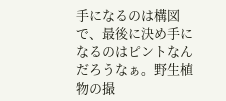手になるのは構図で、最後に決め手になるのはピントなんだろうなぁ。野生植物の撮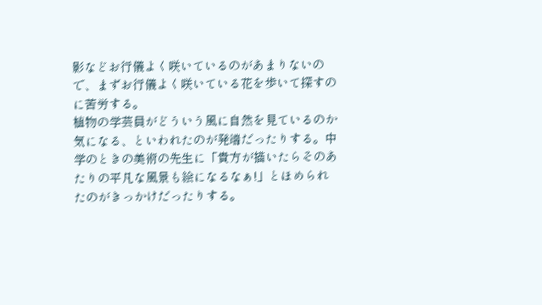影などお行儀よく咲いているのがあまりないので、まずお行儀よく咲いている花を歩いて探すのに苦労する。
植物の学芸員がどういう風に自然を見ているのか気になる、といわれたのが発端だったりする。中学のときの美術の先生に「貴方が描いたらそのあたりの平凡な風景も絵になるなぁ!」とほめられたのがきっかけだったりする。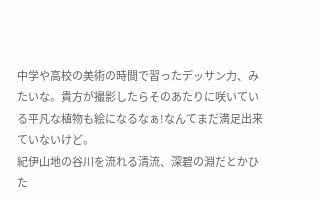中学や高校の美術の時間で習ったデッサン力、みたいな。貴方が撮影したらそのあたりに咲いている平凡な植物も絵になるなぁ!なんてまだ満足出来ていないけど。
紀伊山地の谷川を流れる清流、深碧の淵だとかひた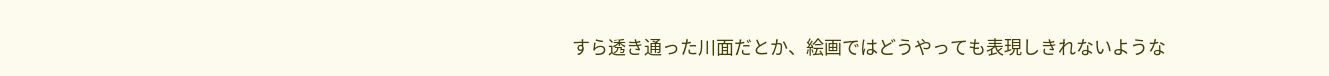すら透き通った川面だとか、絵画ではどうやっても表現しきれないような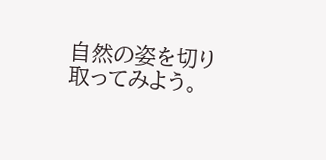自然の姿を切り取ってみよう。